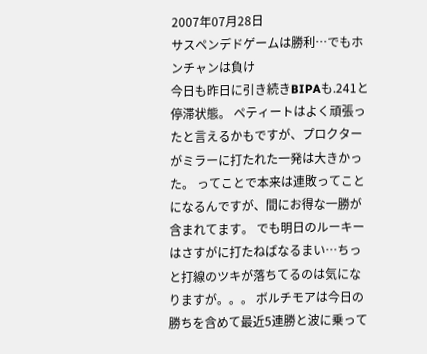2007年07月28日
サスペンデドゲームは勝利…でもホンチャンは負け
今日も昨日に引き続きBIPAも.241と停滞状態。 ペティートはよく頑張ったと言えるかもですが、プロクターがミラーに打たれた一発は大きかった。 ってことで本来は連敗ってことになるんですが、間にお得な一勝が含まれてます。 でも明日のルーキーはさすがに打たねばなるまい…ちっと打線のツキが落ちてるのは気になりますが。。。 ボルチモアは今日の勝ちを含めて最近5連勝と波に乗って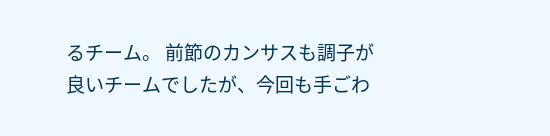るチーム。 前節のカンサスも調子が良いチームでしたが、今回も手ごわ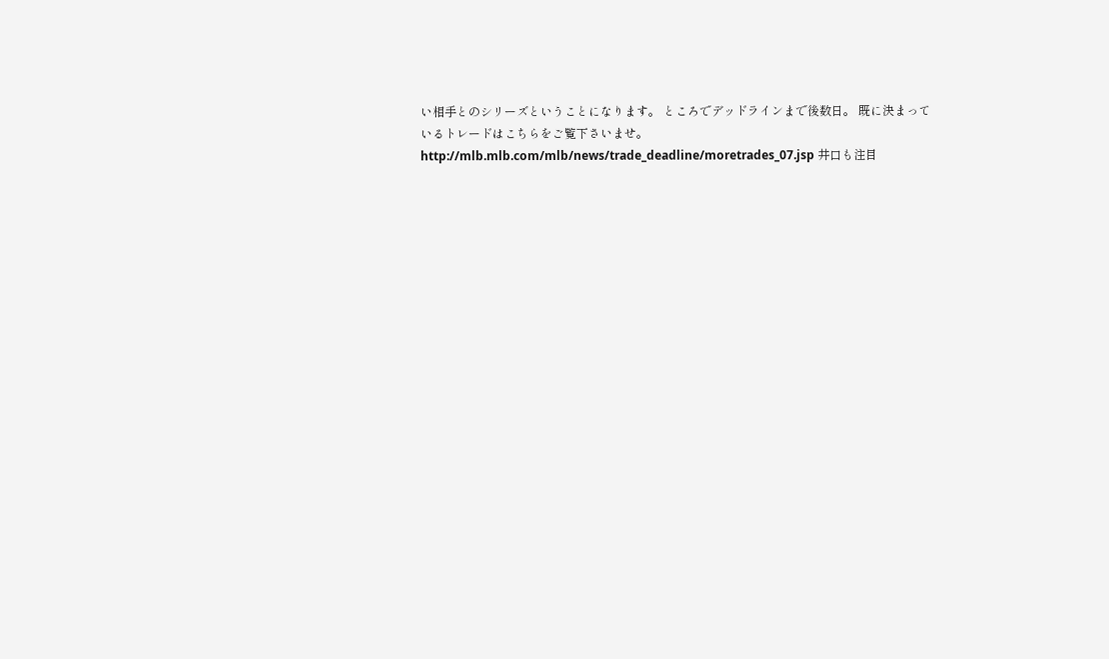い相手とのシリーズということになります。 ところでデッドラインまで後数日。 既に決まっているトレードはこちらをご覧下さいませ。 http://mlb.mlb.com/mlb/news/trade_deadline/moretrades_07.jsp 井口も注目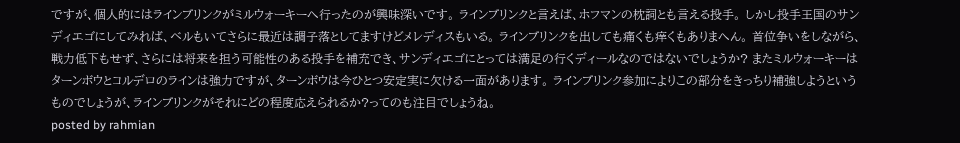ですが、個人的にはラインブリンクがミルウォーキーへ行ったのが興味深いです。 ラインブリンクと言えば、ホフマンの枕詞とも言える投手。 しかし投手王国のサンディエゴにしてみれば、ベルもいてさらに最近は調子落としてますけどメレディスもいる。 ラインブリンクを出しても痛くも痒くもありまへん。 首位争いをしながら、戦力低下もせず、さらには将来を担う可能性のある投手を補充でき、サンディエゴにとっては満足の行くディールなのではないでしょうか? またミルウォーキーはターンボウとコルデロのラインは強力ですが、ターンボウは今ひとつ安定実に欠ける一面があります。 ラインブリンク参加によりこの部分をきっちり補強しようというものでしょうが、ラインブリンクがそれにどの程度応えられるか?ってのも注目でしょうね。
posted by rahmian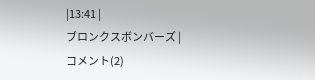|13:41 |
ブロンクスボンバーズ |
コメント(2)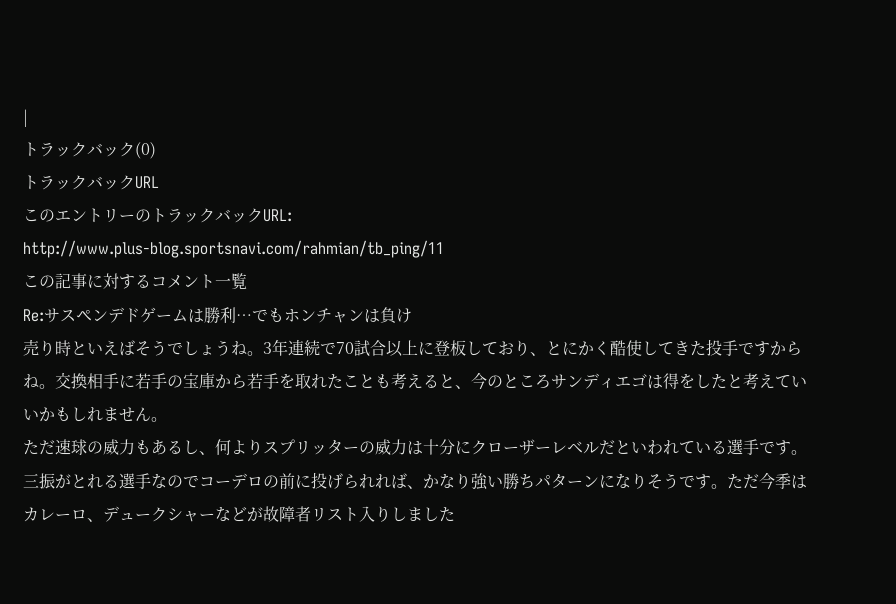|
トラックバック(0)
トラックバックURL
このエントリーのトラックバックURL:
http://www.plus-blog.sportsnavi.com/rahmian/tb_ping/11
この記事に対するコメント一覧
Re:サスペンデドゲームは勝利…でもホンチャンは負け
売り時といえばそうでしょうね。3年連続で70試合以上に登板しており、とにかく酷使してきた投手ですからね。交換相手に若手の宝庫から若手を取れたことも考えると、今のところサンディエゴは得をしたと考えていいかもしれません。
ただ速球の威力もあるし、何よりスプリッターの威力は十分にクローザーレベルだといわれている選手です。三振がとれる選手なのでコーデロの前に投げられれば、かなり強い勝ちパターンになりそうです。ただ今季はカレーロ、デュークシャーなどが故障者リスト入りしました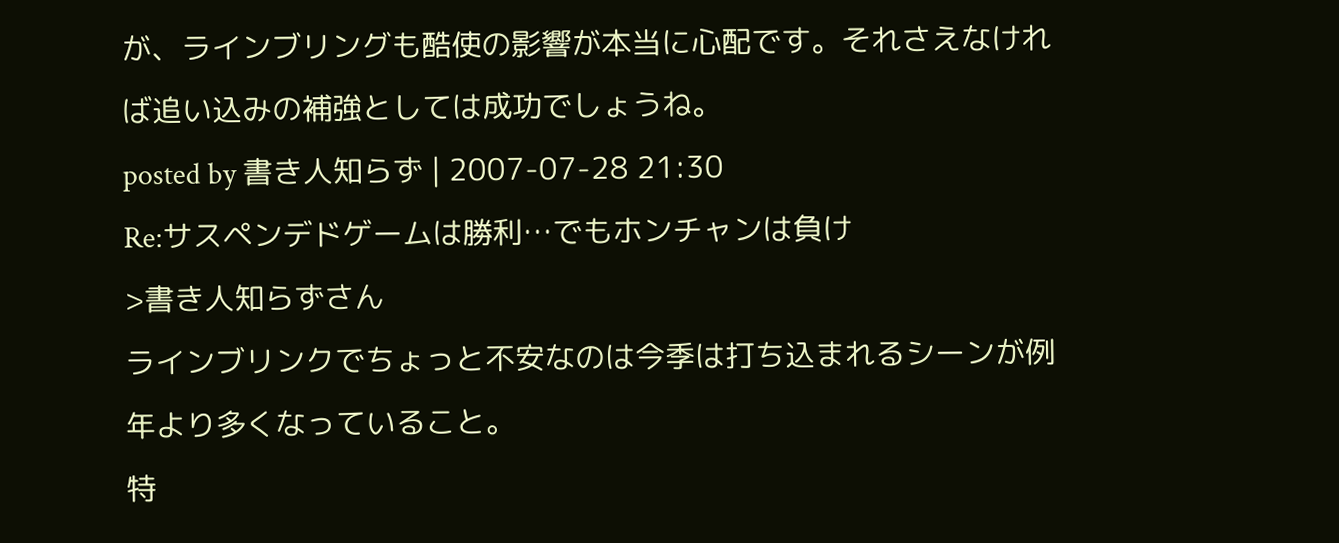が、ラインブリングも酷使の影響が本当に心配です。それさえなければ追い込みの補強としては成功でしょうね。
posted by 書き人知らず | 2007-07-28 21:30
Re:サスペンデドゲームは勝利…でもホンチャンは負け
>書き人知らずさん
ラインブリンクでちょっと不安なのは今季は打ち込まれるシーンが例年より多くなっていること。
特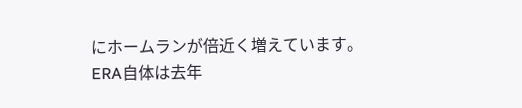にホームランが倍近く増えています。
ERA自体は去年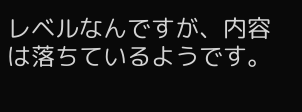レベルなんですが、内容は落ちているようです。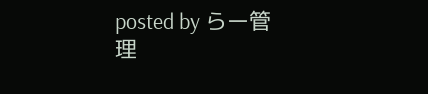posted by らー管理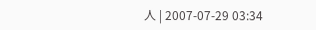人 | 2007-07-29 03:34